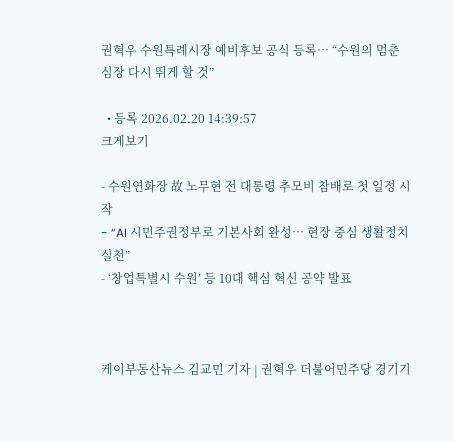권혁우 수원특례시장 예비후보 공식 등록… “수원의 멈춘 심장 다시 뛰게 할 것”

  • 등록 2026.02.20 14:39:57
크게보기

- 수원연화장 故 노무현 전 대통령 추모비 참배로 첫 일정 시작
- “AI 시민주권정부로 기본사회 완성… 현장 중심 생활정치 실천”
- ‘창업특별시 수원’ 등 10대 핵심 혁신 공약 발표



케이부동산뉴스 김교민 기자 | 권혁우 더불어민주당 경기기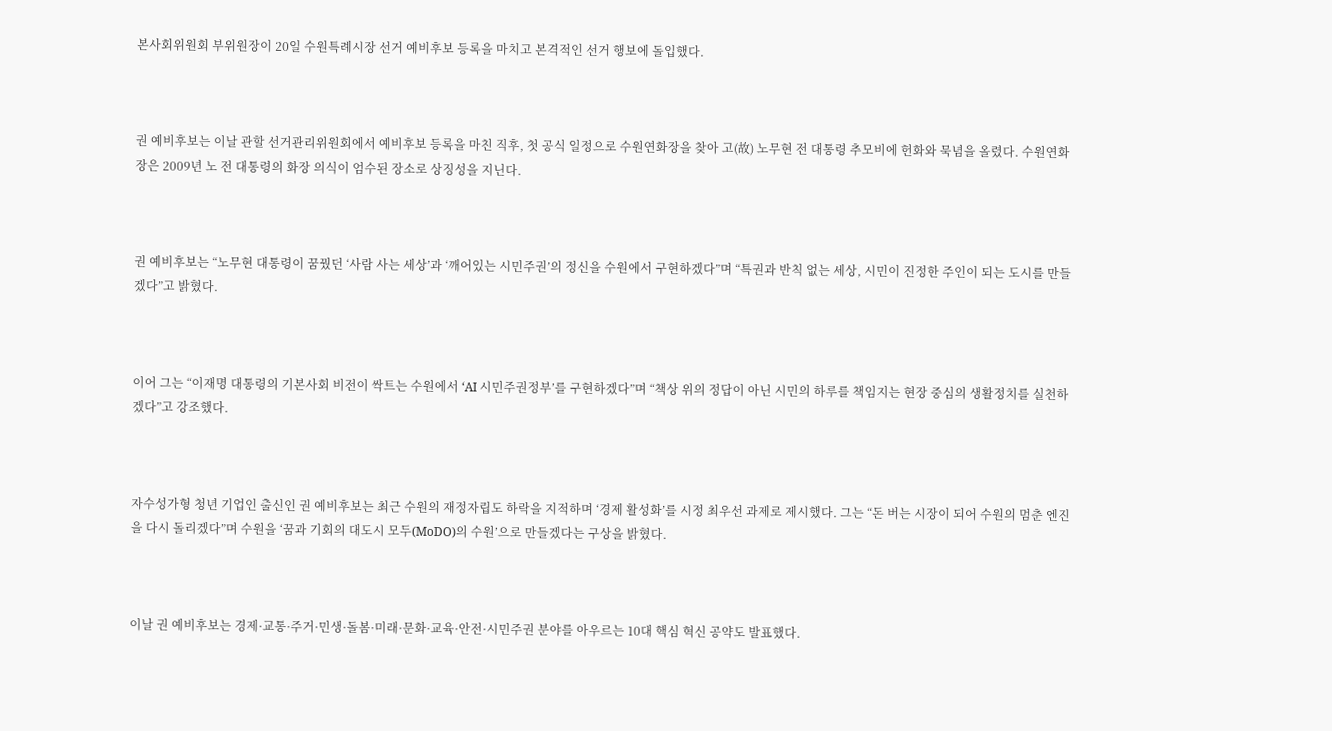본사회위원회 부위원장이 20일 수원특례시장 선거 예비후보 등록을 마치고 본격적인 선거 행보에 돌입했다.



권 예비후보는 이날 관할 선거관리위원회에서 예비후보 등록을 마친 직후, 첫 공식 일정으로 수원연화장을 찾아 고(故) 노무현 전 대통령 추모비에 헌화와 묵념을 올렸다. 수원연화장은 2009년 노 전 대통령의 화장 의식이 엄수된 장소로 상징성을 지닌다.



권 예비후보는 “노무현 대통령이 꿈꿨던 ‘사람 사는 세상’과 ‘깨어있는 시민주권’의 정신을 수원에서 구현하겠다”며 “특권과 반칙 없는 세상, 시민이 진정한 주인이 되는 도시를 만들겠다”고 밝혔다.



이어 그는 “이재명 대통령의 기본사회 비전이 싹트는 수원에서 ‘AI 시민주권정부’를 구현하겠다”며 “책상 위의 정답이 아닌 시민의 하루를 책임지는 현장 중심의 생활정치를 실천하겠다”고 강조했다.



자수성가형 청년 기업인 출신인 권 예비후보는 최근 수원의 재정자립도 하락을 지적하며 ‘경제 활성화’를 시정 최우선 과제로 제시했다. 그는 “돈 버는 시장이 되어 수원의 멈춘 엔진을 다시 돌리겠다”며 수원을 ‘꿈과 기회의 대도시 모두(MoDO)의 수원’으로 만들겠다는 구상을 밝혔다.



이날 권 예비후보는 경제·교통·주거·민생·돌봄·미래·문화·교육·안전·시민주권 분야를 아우르는 10대 핵심 혁신 공약도 발표했다.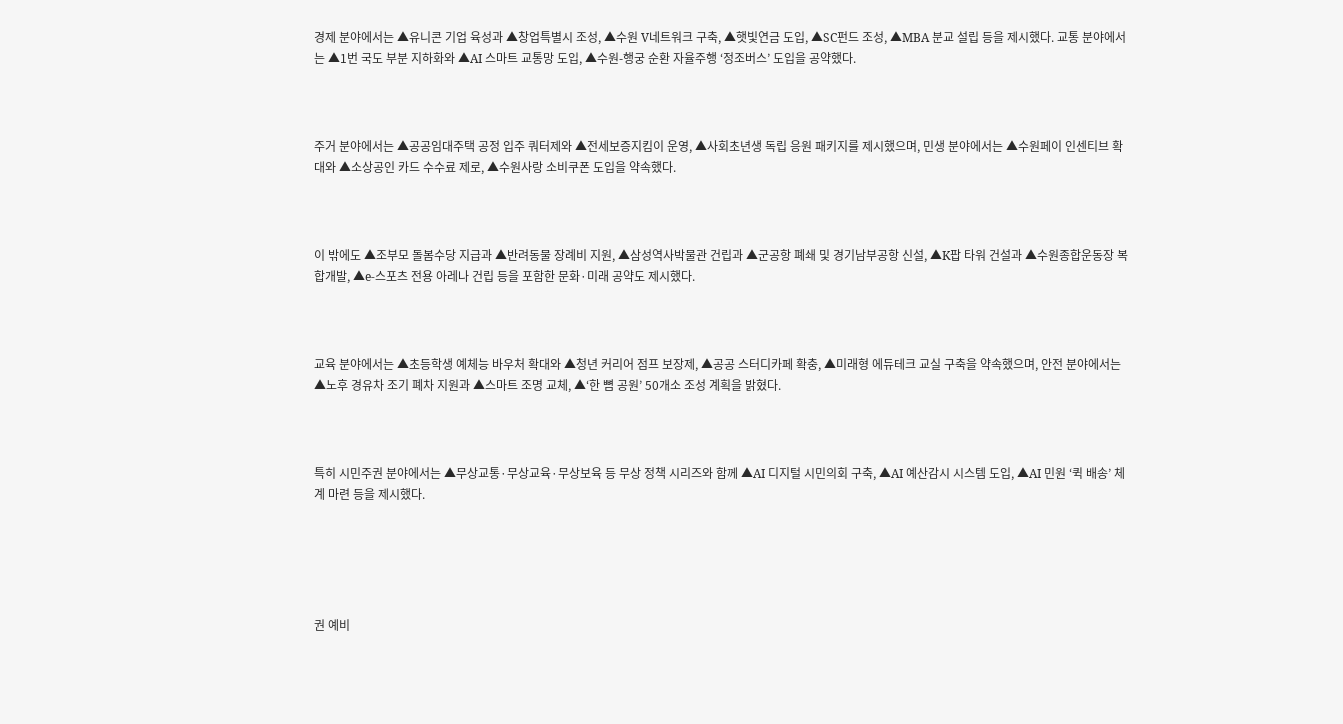경제 분야에서는 ▲유니콘 기업 육성과 ▲창업특별시 조성, ▲수원 V네트워크 구축, ▲햇빛연금 도입, ▲SC펀드 조성, ▲MBA 분교 설립 등을 제시했다. 교통 분야에서는 ▲1번 국도 부분 지하화와 ▲AI 스마트 교통망 도입, ▲수원-행궁 순환 자율주행 ‘정조버스’ 도입을 공약했다.



주거 분야에서는 ▲공공임대주택 공정 입주 쿼터제와 ▲전세보증지킴이 운영, ▲사회초년생 독립 응원 패키지를 제시했으며, 민생 분야에서는 ▲수원페이 인센티브 확대와 ▲소상공인 카드 수수료 제로, ▲수원사랑 소비쿠폰 도입을 약속했다.



이 밖에도 ▲조부모 돌봄수당 지급과 ▲반려동물 장례비 지원, ▲삼성역사박물관 건립과 ▲군공항 폐쇄 및 경기남부공항 신설, ▲K팝 타워 건설과 ▲수원종합운동장 복합개발, ▲e-스포츠 전용 아레나 건립 등을 포함한 문화·미래 공약도 제시했다.



교육 분야에서는 ▲초등학생 예체능 바우처 확대와 ▲청년 커리어 점프 보장제, ▲공공 스터디카페 확충, ▲미래형 에듀테크 교실 구축을 약속했으며, 안전 분야에서는 ▲노후 경유차 조기 폐차 지원과 ▲스마트 조명 교체, ▲‘한 뼘 공원’ 50개소 조성 계획을 밝혔다.



특히 시민주권 분야에서는 ▲무상교통·무상교육·무상보육 등 무상 정책 시리즈와 함께 ▲AI 디지털 시민의회 구축, ▲AI 예산감시 시스템 도입, ▲AI 민원 ‘퀵 배송’ 체계 마련 등을 제시했다.





권 예비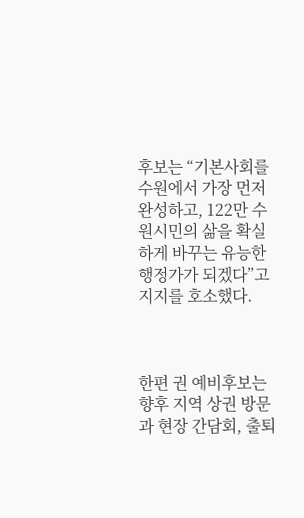후보는 “기본사회를 수원에서 가장 먼저 완성하고, 122만 수원시민의 삶을 확실하게 바꾸는 유능한 행정가가 되겠다”고 지지를 호소했다.



한편 권 예비후보는 향후 지역 상권 방문과 현장 간담회, 출퇴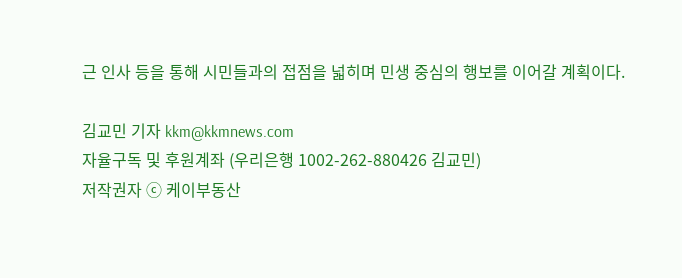근 인사 등을 통해 시민들과의 접점을 넓히며 민생 중심의 행보를 이어갈 계획이다.

김교민 기자 kkm@kkmnews.com
자율구독 및 후원계좌 (우리은행 1002-262-880426 김교민)
저작권자 ⓒ 케이부동산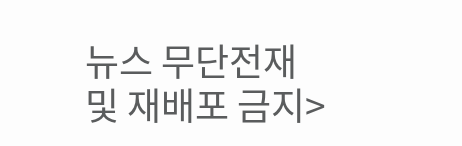뉴스 무단전재 및 재배포 금지>